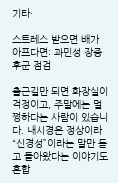기타·

스트레스 받으면 배가 아프다면: 과민성 장증후군 점검

출근길만 되면 화장실이 걱정이고, 주말에는 멀쩡하다는 사람이 있습니다. 내시경은 정상이라 “신경성”이라는 말만 듣고 돌아왔다는 이야기도 흔합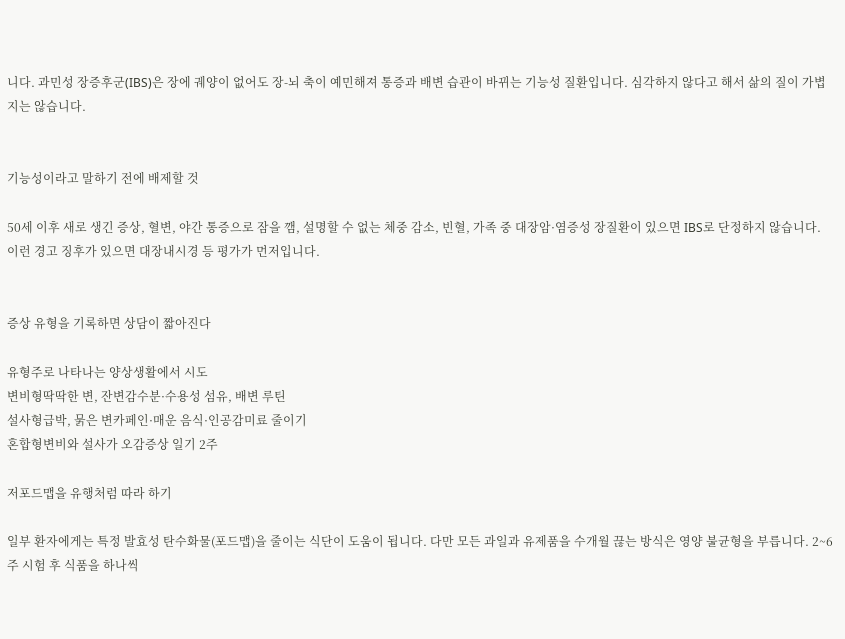니다. 과민성 장증후군(IBS)은 장에 궤양이 없어도 장-뇌 축이 예민해져 통증과 배변 습관이 바뀌는 기능성 질환입니다. 심각하지 않다고 해서 삶의 질이 가볍지는 않습니다.


기능성이라고 말하기 전에 배제할 것

50세 이후 새로 생긴 증상, 혈변, 야간 통증으로 잠을 깸, 설명할 수 없는 체중 감소, 빈혈, 가족 중 대장암·염증성 장질환이 있으면 IBS로 단정하지 않습니다. 이런 경고 징후가 있으면 대장내시경 등 평가가 먼저입니다.


증상 유형을 기록하면 상담이 짧아진다

유형주로 나타나는 양상생활에서 시도
변비형딱딱한 변, 잔변감수분·수용성 섬유, 배변 루틴
설사형급박, 묽은 변카페인·매운 음식·인공감미료 줄이기
혼합형변비와 설사가 오감증상 일기 2주

저포드맵을 유행처럼 따라 하기

일부 환자에게는 특정 발효성 탄수화물(포드맵)을 줄이는 식단이 도움이 됩니다. 다만 모든 과일과 유제품을 수개월 끊는 방식은 영양 불균형을 부릅니다. 2~6주 시험 후 식품을 하나씩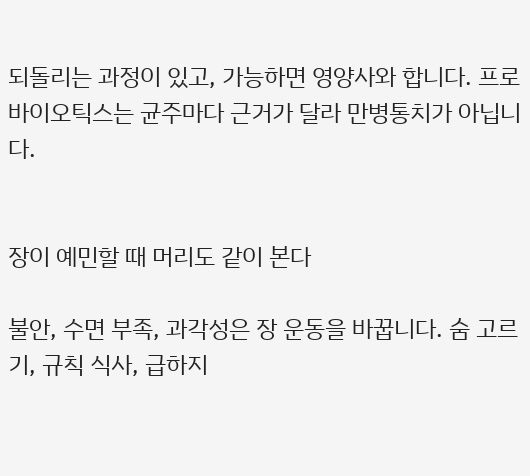되돌리는 과정이 있고, 가능하면 영양사와 합니다. 프로바이오틱스는 균주마다 근거가 달라 만병통치가 아닙니다.


장이 예민할 때 머리도 같이 본다

불안, 수면 부족, 과각성은 장 운동을 바꿉니다. 숨 고르기, 규칙 식사, 급하지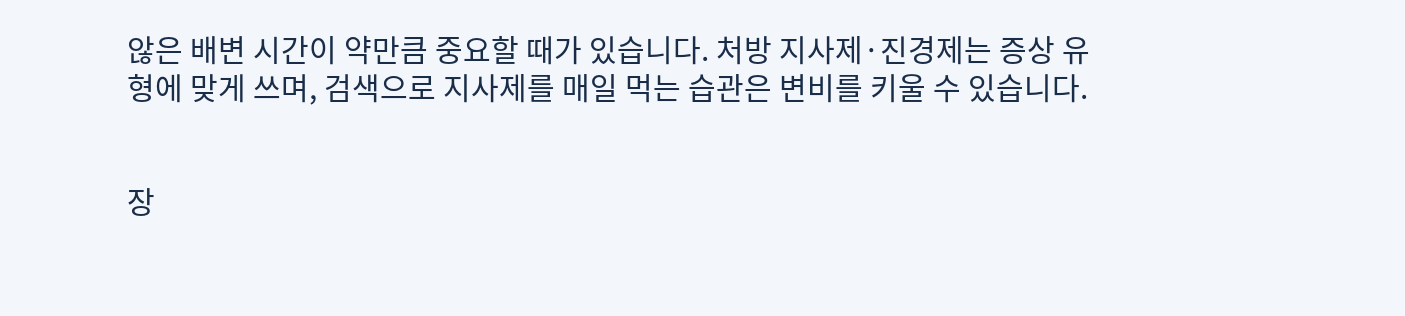않은 배변 시간이 약만큼 중요할 때가 있습니다. 처방 지사제·진경제는 증상 유형에 맞게 쓰며, 검색으로 지사제를 매일 먹는 습관은 변비를 키울 수 있습니다.


장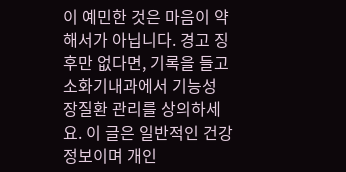이 예민한 것은 마음이 약해서가 아닙니다. 경고 징후만 없다면, 기록을 들고 소화기내과에서 기능성 장질환 관리를 상의하세요. 이 글은 일반적인 건강 정보이며 개인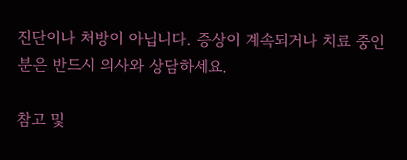진단이나 처방이 아닙니다. 증상이 계속되거나 치료 중인 분은 반드시 의사와 상담하세요.

참고 및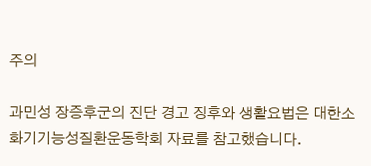주의

과민성 장증후군의 진단 경고 징후와 생활요법은 대한소화기기능성질환운동학회 자료를 참고했습니다.